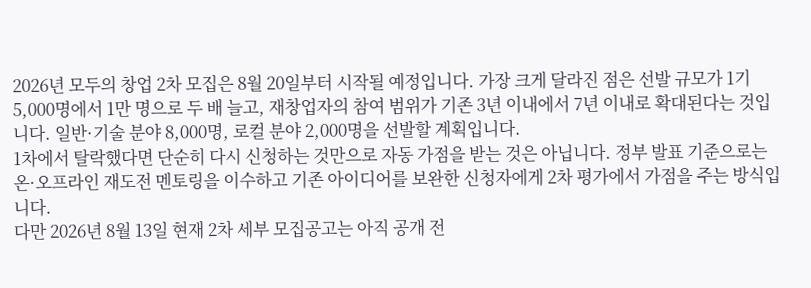2026년 모두의 창업 2차 모집은 8월 20일부터 시작될 예정입니다. 가장 크게 달라진 점은 선발 규모가 1기 5,000명에서 1만 명으로 두 배 늘고, 재창업자의 참여 범위가 기존 3년 이내에서 7년 이내로 확대된다는 것입니다. 일반·기술 분야 8,000명, 로컬 분야 2,000명을 선발할 계획입니다.
1차에서 탈락했다면 단순히 다시 신청하는 것만으로 자동 가점을 받는 것은 아닙니다. 정부 발표 기준으로는 온·오프라인 재도전 멘토링을 이수하고 기존 아이디어를 보완한 신청자에게 2차 평가에서 가점을 주는 방식입니다.
다만 2026년 8월 13일 현재 2차 세부 모집공고는 아직 공개 전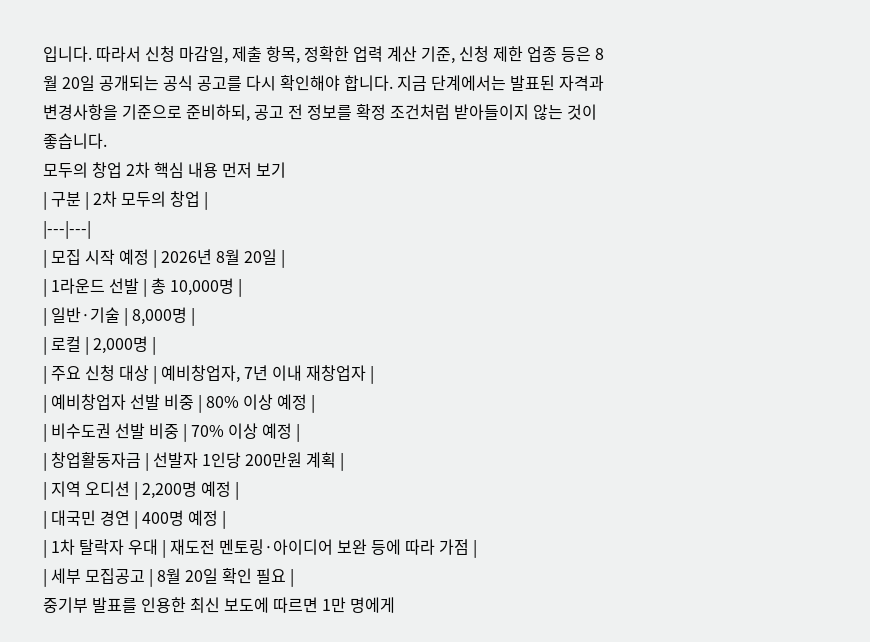입니다. 따라서 신청 마감일, 제출 항목, 정확한 업력 계산 기준, 신청 제한 업종 등은 8월 20일 공개되는 공식 공고를 다시 확인해야 합니다. 지금 단계에서는 발표된 자격과 변경사항을 기준으로 준비하되, 공고 전 정보를 확정 조건처럼 받아들이지 않는 것이 좋습니다.
모두의 창업 2차 핵심 내용 먼저 보기
| 구분 | 2차 모두의 창업 |
|---|---|
| 모집 시작 예정 | 2026년 8월 20일 |
| 1라운드 선발 | 총 10,000명 |
| 일반·기술 | 8,000명 |
| 로컬 | 2,000명 |
| 주요 신청 대상 | 예비창업자, 7년 이내 재창업자 |
| 예비창업자 선발 비중 | 80% 이상 예정 |
| 비수도권 선발 비중 | 70% 이상 예정 |
| 창업활동자금 | 선발자 1인당 200만원 계획 |
| 지역 오디션 | 2,200명 예정 |
| 대국민 경연 | 400명 예정 |
| 1차 탈락자 우대 | 재도전 멘토링·아이디어 보완 등에 따라 가점 |
| 세부 모집공고 | 8월 20일 확인 필요 |
중기부 발표를 인용한 최신 보도에 따르면 1만 명에게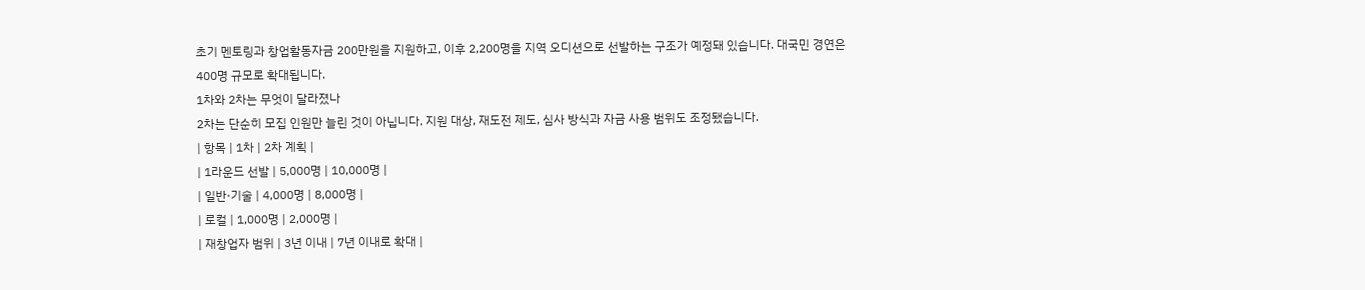초기 멘토링과 창업활동자금 200만원을 지원하고, 이후 2,200명을 지역 오디션으로 선발하는 구조가 예정돼 있습니다. 대국민 경연은 400명 규모로 확대됩니다.
1차와 2차는 무엇이 달라졌나
2차는 단순히 모집 인원만 늘린 것이 아닙니다. 지원 대상, 재도전 제도, 심사 방식과 자금 사용 범위도 조정됐습니다.
| 항목 | 1차 | 2차 계획 |
| 1라운드 선발 | 5,000명 | 10,000명 |
| 일반·기술 | 4,000명 | 8,000명 |
| 로컬 | 1,000명 | 2,000명 |
| 재창업자 범위 | 3년 이내 | 7년 이내로 확대 |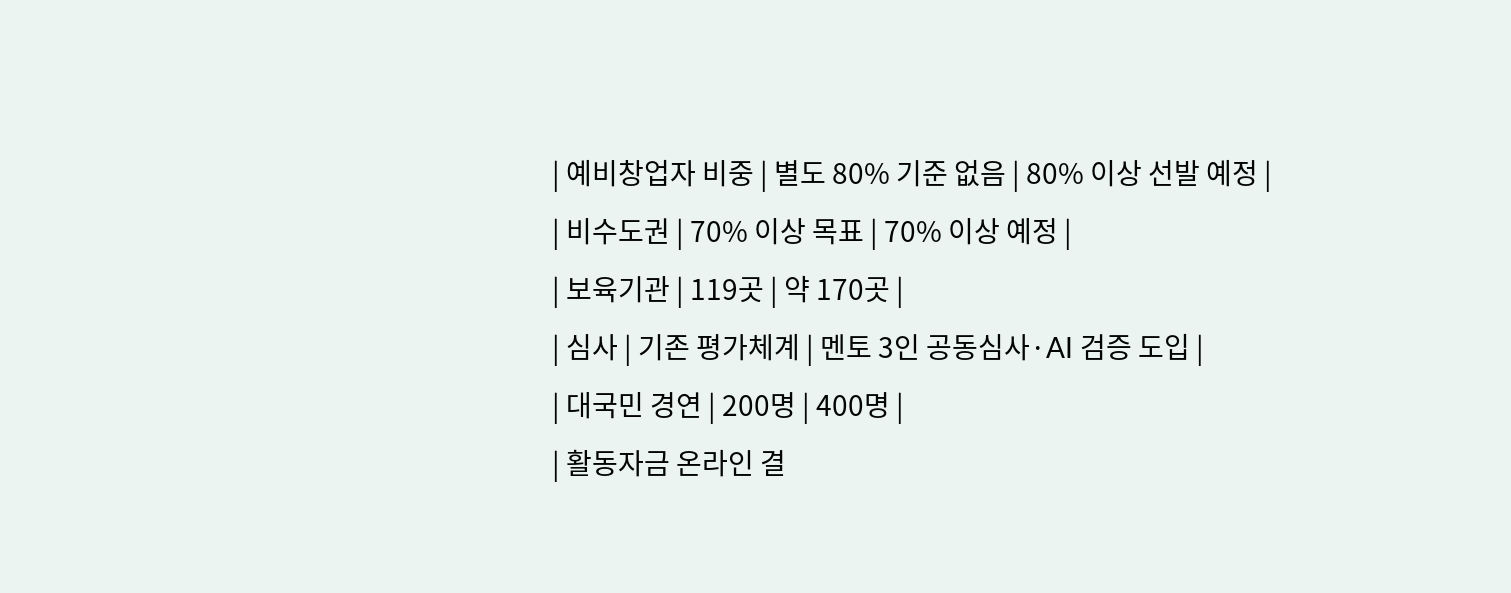| 예비창업자 비중 | 별도 80% 기준 없음 | 80% 이상 선발 예정 |
| 비수도권 | 70% 이상 목표 | 70% 이상 예정 |
| 보육기관 | 119곳 | 약 170곳 |
| 심사 | 기존 평가체계 | 멘토 3인 공동심사·AI 검증 도입 |
| 대국민 경연 | 200명 | 400명 |
| 활동자금 온라인 결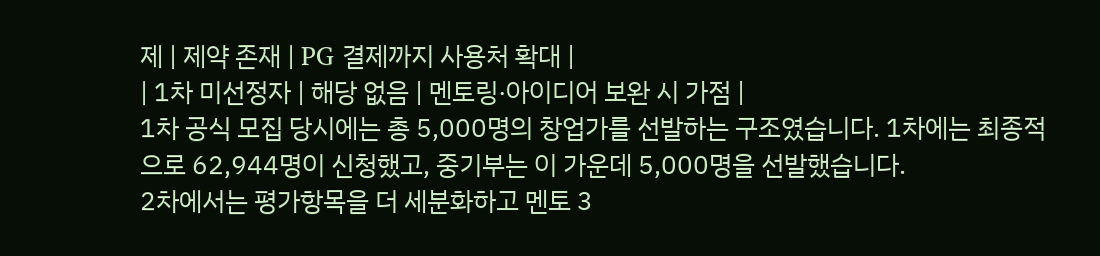제 | 제약 존재 | PG 결제까지 사용처 확대 |
| 1차 미선정자 | 해당 없음 | 멘토링·아이디어 보완 시 가점 |
1차 공식 모집 당시에는 총 5,000명의 창업가를 선발하는 구조였습니다. 1차에는 최종적으로 62,944명이 신청했고, 중기부는 이 가운데 5,000명을 선발했습니다.
2차에서는 평가항목을 더 세분화하고 멘토 3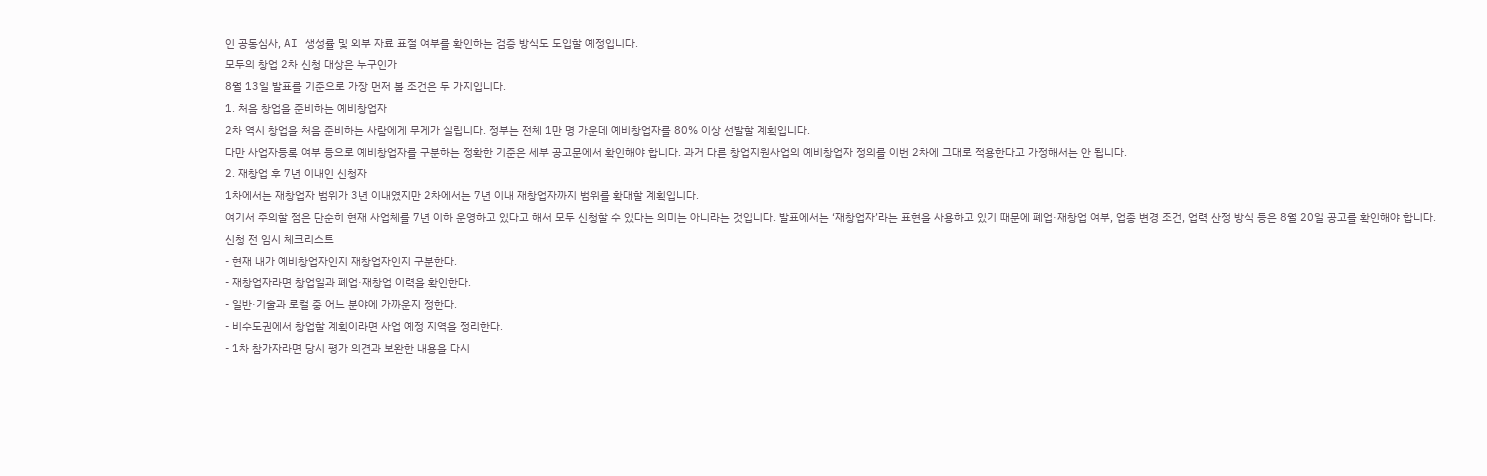인 공동심사, AI 생성률 및 외부 자료 표절 여부를 확인하는 검증 방식도 도입할 예정입니다.
모두의 창업 2차 신청 대상은 누구인가
8월 13일 발표를 기준으로 가장 먼저 볼 조건은 두 가지입니다.
1. 처음 창업을 준비하는 예비창업자
2차 역시 창업을 처음 준비하는 사람에게 무게가 실립니다. 정부는 전체 1만 명 가운데 예비창업자를 80% 이상 선발할 계획입니다.
다만 사업자등록 여부 등으로 예비창업자를 구분하는 정확한 기준은 세부 공고문에서 확인해야 합니다. 과거 다른 창업지원사업의 예비창업자 정의를 이번 2차에 그대로 적용한다고 가정해서는 안 됩니다.
2. 재창업 후 7년 이내인 신청자
1차에서는 재창업자 범위가 3년 이내였지만 2차에서는 7년 이내 재창업자까지 범위를 확대할 계획입니다.
여기서 주의할 점은 단순히 현재 사업체를 7년 이하 운영하고 있다고 해서 모두 신청할 수 있다는 의미는 아니라는 것입니다. 발표에서는 ‘재창업자’라는 표현을 사용하고 있기 때문에 폐업·재창업 여부, 업종 변경 조건, 업력 산정 방식 등은 8월 20일 공고를 확인해야 합니다.
신청 전 임시 체크리스트
- 현재 내가 예비창업자인지 재창업자인지 구분한다.
- 재창업자라면 창업일과 폐업·재창업 이력을 확인한다.
- 일반·기술과 로컬 중 어느 분야에 가까운지 정한다.
- 비수도권에서 창업할 계획이라면 사업 예정 지역을 정리한다.
- 1차 참가자라면 당시 평가 의견과 보완한 내용을 다시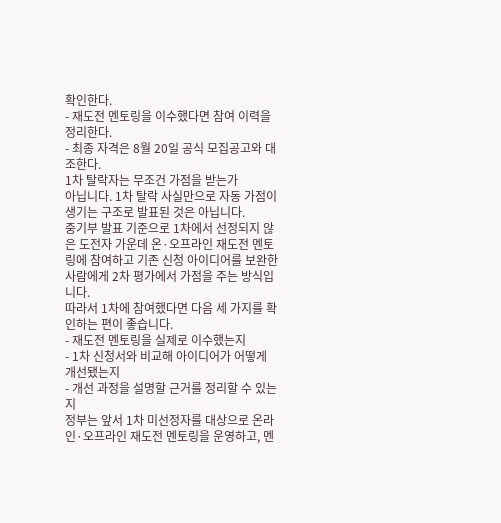확인한다.
- 재도전 멘토링을 이수했다면 참여 이력을 정리한다.
- 최종 자격은 8월 20일 공식 모집공고와 대조한다.
1차 탈락자는 무조건 가점을 받는가
아닙니다. 1차 탈락 사실만으로 자동 가점이 생기는 구조로 발표된 것은 아닙니다.
중기부 발표 기준으로 1차에서 선정되지 않은 도전자 가운데 온·오프라인 재도전 멘토링에 참여하고 기존 신청 아이디어를 보완한 사람에게 2차 평가에서 가점을 주는 방식입니다.
따라서 1차에 참여했다면 다음 세 가지를 확인하는 편이 좋습니다.
- 재도전 멘토링을 실제로 이수했는지
- 1차 신청서와 비교해 아이디어가 어떻게 개선됐는지
- 개선 과정을 설명할 근거를 정리할 수 있는지
정부는 앞서 1차 미선정자를 대상으로 온라인·오프라인 재도전 멘토링을 운영하고, 멘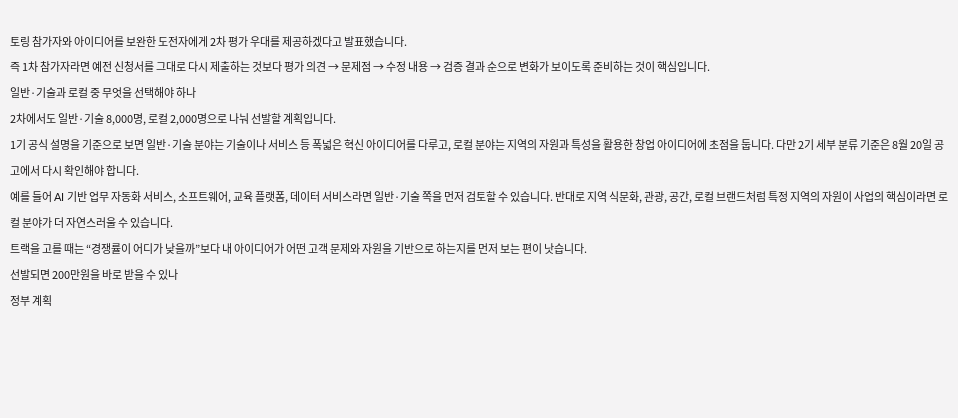토링 참가자와 아이디어를 보완한 도전자에게 2차 평가 우대를 제공하겠다고 발표했습니다.
즉 1차 참가자라면 예전 신청서를 그대로 다시 제출하는 것보다 평가 의견 → 문제점 → 수정 내용 → 검증 결과 순으로 변화가 보이도록 준비하는 것이 핵심입니다.
일반·기술과 로컬 중 무엇을 선택해야 하나
2차에서도 일반·기술 8,000명, 로컬 2,000명으로 나눠 선발할 계획입니다.
1기 공식 설명을 기준으로 보면 일반·기술 분야는 기술이나 서비스 등 폭넓은 혁신 아이디어를 다루고, 로컬 분야는 지역의 자원과 특성을 활용한 창업 아이디어에 초점을 둡니다. 다만 2기 세부 분류 기준은 8월 20일 공고에서 다시 확인해야 합니다.
예를 들어 AI 기반 업무 자동화 서비스, 소프트웨어, 교육 플랫폼, 데이터 서비스라면 일반·기술 쪽을 먼저 검토할 수 있습니다. 반대로 지역 식문화, 관광, 공간, 로컬 브랜드처럼 특정 지역의 자원이 사업의 핵심이라면 로컬 분야가 더 자연스러울 수 있습니다.
트랙을 고를 때는 “경쟁률이 어디가 낮을까”보다 내 아이디어가 어떤 고객 문제와 자원을 기반으로 하는지를 먼저 보는 편이 낫습니다.
선발되면 200만원을 바로 받을 수 있나
정부 계획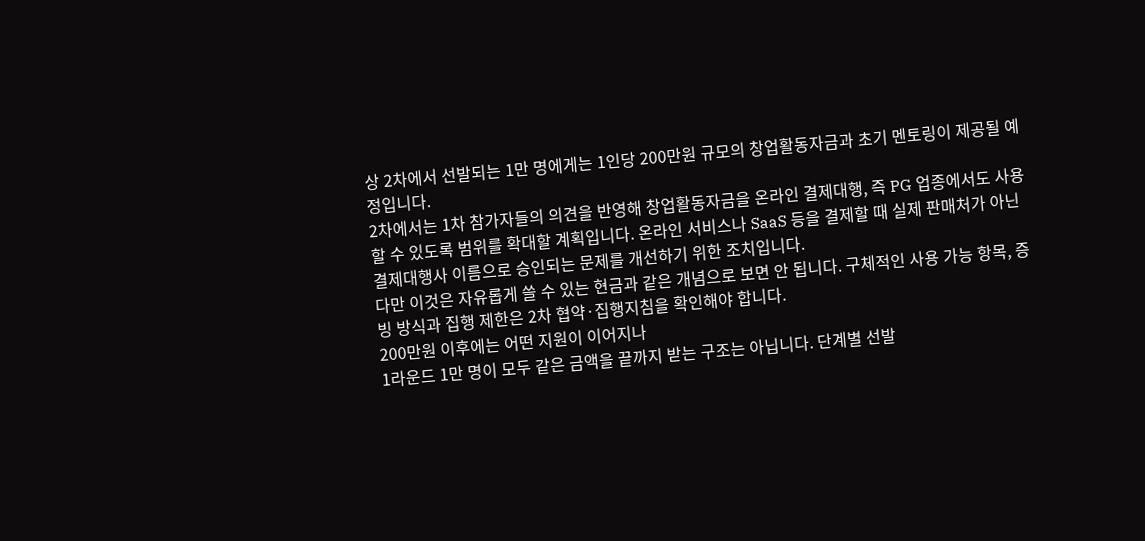상 2차에서 선발되는 1만 명에게는 1인당 200만원 규모의 창업활동자금과 초기 멘토링이 제공될 예정입니다.
2차에서는 1차 참가자들의 의견을 반영해 창업활동자금을 온라인 결제대행, 즉 PG 업종에서도 사용할 수 있도록 범위를 확대할 계획입니다. 온라인 서비스나 SaaS 등을 결제할 때 실제 판매처가 아닌 결제대행사 이름으로 승인되는 문제를 개선하기 위한 조치입니다.
다만 이것은 자유롭게 쓸 수 있는 현금과 같은 개념으로 보면 안 됩니다. 구체적인 사용 가능 항목, 증빙 방식과 집행 제한은 2차 협약·집행지침을 확인해야 합니다.
200만원 이후에는 어떤 지원이 이어지나
1라운드 1만 명이 모두 같은 금액을 끝까지 받는 구조는 아닙니다. 단계별 선발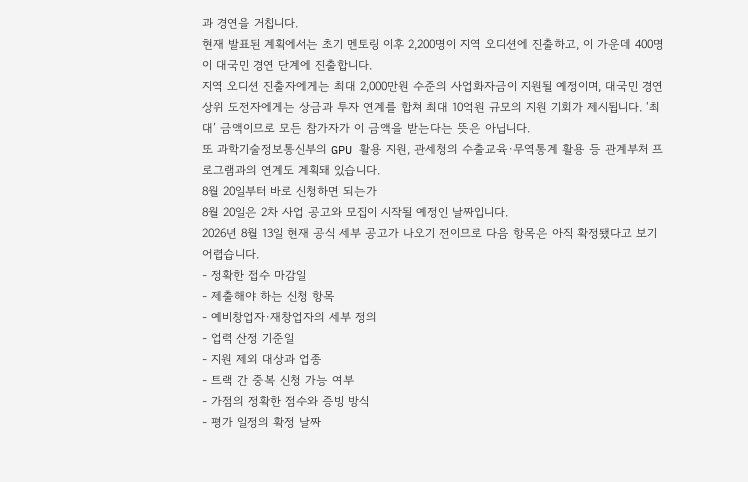과 경연을 거칩니다.
현재 발표된 계획에서는 초기 멘토링 이후 2,200명이 지역 오디션에 진출하고, 이 가운데 400명이 대국민 경연 단계에 진출합니다.
지역 오디션 진출자에게는 최대 2,000만원 수준의 사업화자금이 지원될 예정이며, 대국민 경연 상위 도전자에게는 상금과 투자 연계를 합쳐 최대 10억원 규모의 지원 기회가 제시됩니다. ‘최대’ 금액이므로 모든 참가자가 이 금액을 받는다는 뜻은 아닙니다.
또 과학기술정보통신부의 GPU 활용 지원, 관세청의 수출교육·무역통계 활용 등 관계부처 프로그램과의 연계도 계획돼 있습니다.
8월 20일부터 바로 신청하면 되는가
8월 20일은 2차 사업 공고와 모집이 시작될 예정인 날짜입니다.
2026년 8월 13일 현재 공식 세부 공고가 나오기 전이므로 다음 항목은 아직 확정됐다고 보기 어렵습니다.
- 정확한 접수 마감일
- 제출해야 하는 신청 항목
- 예비창업자·재창업자의 세부 정의
- 업력 산정 기준일
- 지원 제외 대상과 업종
- 트랙 간 중복 신청 가능 여부
- 가점의 정확한 점수와 증빙 방식
- 평가 일정의 확정 날짜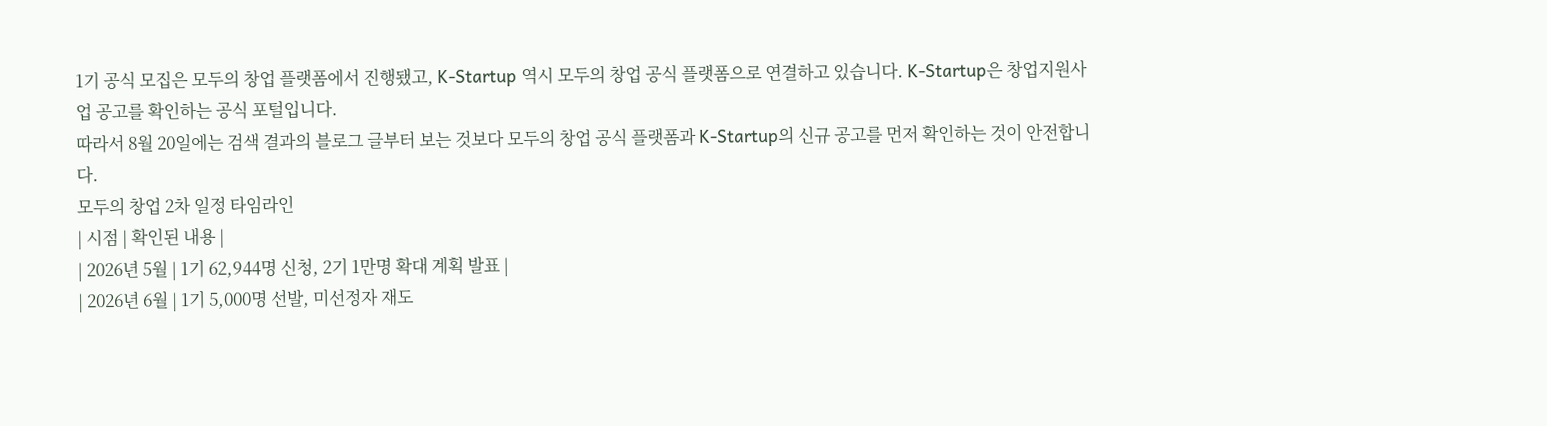1기 공식 모집은 모두의 창업 플랫폼에서 진행됐고, K-Startup 역시 모두의 창업 공식 플랫폼으로 연결하고 있습니다. K-Startup은 창업지원사업 공고를 확인하는 공식 포털입니다.
따라서 8월 20일에는 검색 결과의 블로그 글부터 보는 것보다 모두의 창업 공식 플랫폼과 K-Startup의 신규 공고를 먼저 확인하는 것이 안전합니다.
모두의 창업 2차 일정 타임라인
| 시점 | 확인된 내용 |
| 2026년 5월 | 1기 62,944명 신청, 2기 1만명 확대 계획 발표 |
| 2026년 6월 | 1기 5,000명 선발, 미선정자 재도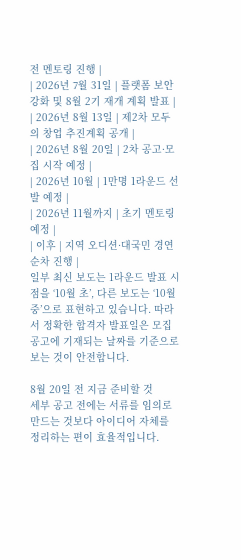전 멘토링 진행 |
| 2026년 7월 31일 | 플랫폼 보안강화 및 8월 2기 재개 계획 발표 |
| 2026년 8월 13일 | 제2차 모두의 창업 추진계획 공개 |
| 2026년 8월 20일 | 2차 공고·모집 시작 예정 |
| 2026년 10월 | 1만명 1라운드 선발 예정 |
| 2026년 11월까지 | 초기 멘토링 예정 |
| 이후 | 지역 오디션·대국민 경연 순차 진행 |
일부 최신 보도는 1라운드 발표 시점을 ‘10월 초’, 다른 보도는 ‘10월 중’으로 표현하고 있습니다. 따라서 정확한 합격자 발표일은 모집공고에 기재되는 날짜를 기준으로 보는 것이 안전합니다.

8월 20일 전 지금 준비할 것
세부 공고 전에는 서류를 임의로 만드는 것보다 아이디어 자체를 정리하는 편이 효율적입니다.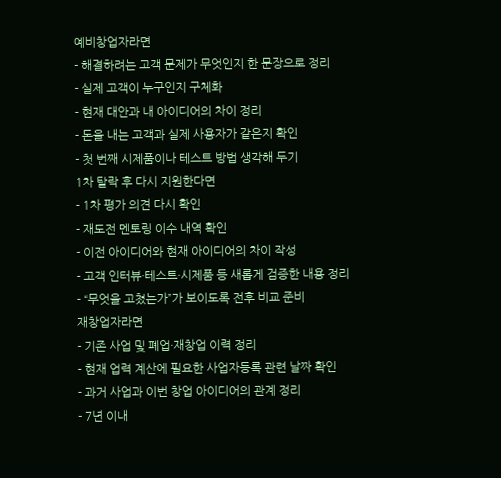예비창업자라면
- 해결하려는 고객 문제가 무엇인지 한 문장으로 정리
- 실제 고객이 누구인지 구체화
- 현재 대안과 내 아이디어의 차이 정리
- 돈을 내는 고객과 실제 사용자가 같은지 확인
- 첫 번째 시제품이나 테스트 방법 생각해 두기
1차 탈락 후 다시 지원한다면
- 1차 평가 의견 다시 확인
- 재도전 멘토링 이수 내역 확인
- 이전 아이디어와 현재 아이디어의 차이 작성
- 고객 인터뷰·테스트·시제품 등 새롭게 검증한 내용 정리
- “무엇을 고쳤는가”가 보이도록 전후 비교 준비
재창업자라면
- 기존 사업 및 폐업·재창업 이력 정리
- 현재 업력 계산에 필요한 사업자등록 관련 날짜 확인
- 과거 사업과 이번 창업 아이디어의 관계 정리
- 7년 이내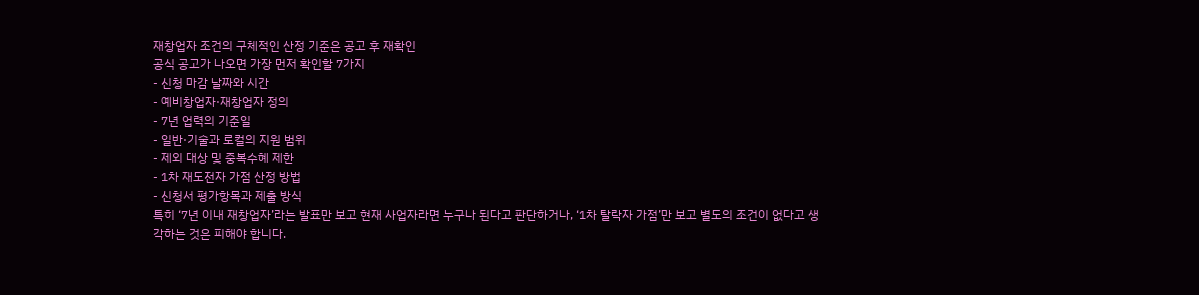재창업자 조건의 구체적인 산정 기준은 공고 후 재확인
공식 공고가 나오면 가장 먼저 확인할 7가지
- 신청 마감 날짜와 시간
- 예비창업자·재창업자 정의
- 7년 업력의 기준일
- 일반·기술과 로컬의 지원 범위
- 제외 대상 및 중복수혜 제한
- 1차 재도전자 가점 산정 방법
- 신청서 평가항목과 제출 방식
특히 ‘7년 이내 재창업자’라는 발표만 보고 현재 사업자라면 누구나 된다고 판단하거나, ‘1차 탈락자 가점’만 보고 별도의 조건이 없다고 생각하는 것은 피해야 합니다.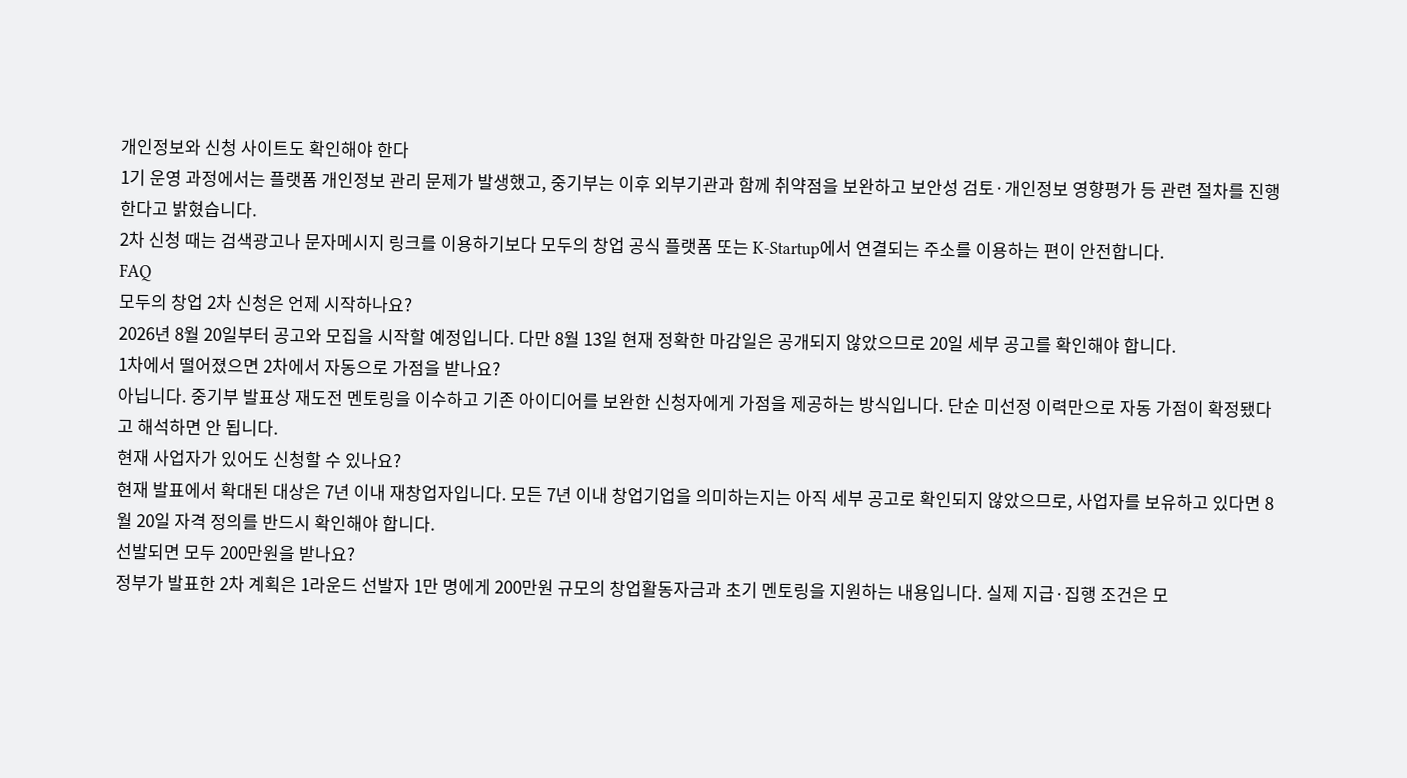개인정보와 신청 사이트도 확인해야 한다
1기 운영 과정에서는 플랫폼 개인정보 관리 문제가 발생했고, 중기부는 이후 외부기관과 함께 취약점을 보완하고 보안성 검토·개인정보 영향평가 등 관련 절차를 진행한다고 밝혔습니다.
2차 신청 때는 검색광고나 문자메시지 링크를 이용하기보다 모두의 창업 공식 플랫폼 또는 K-Startup에서 연결되는 주소를 이용하는 편이 안전합니다.
FAQ
모두의 창업 2차 신청은 언제 시작하나요?
2026년 8월 20일부터 공고와 모집을 시작할 예정입니다. 다만 8월 13일 현재 정확한 마감일은 공개되지 않았으므로 20일 세부 공고를 확인해야 합니다.
1차에서 떨어졌으면 2차에서 자동으로 가점을 받나요?
아닙니다. 중기부 발표상 재도전 멘토링을 이수하고 기존 아이디어를 보완한 신청자에게 가점을 제공하는 방식입니다. 단순 미선정 이력만으로 자동 가점이 확정됐다고 해석하면 안 됩니다.
현재 사업자가 있어도 신청할 수 있나요?
현재 발표에서 확대된 대상은 7년 이내 재창업자입니다. 모든 7년 이내 창업기업을 의미하는지는 아직 세부 공고로 확인되지 않았으므로, 사업자를 보유하고 있다면 8월 20일 자격 정의를 반드시 확인해야 합니다.
선발되면 모두 200만원을 받나요?
정부가 발표한 2차 계획은 1라운드 선발자 1만 명에게 200만원 규모의 창업활동자금과 초기 멘토링을 지원하는 내용입니다. 실제 지급·집행 조건은 모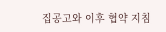집공고와 이후 협약 지침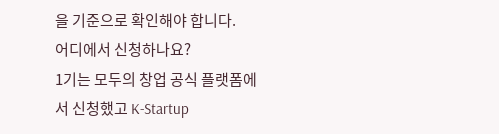을 기준으로 확인해야 합니다.
어디에서 신청하나요?
1기는 모두의 창업 공식 플랫폼에서 신청했고 K-Startup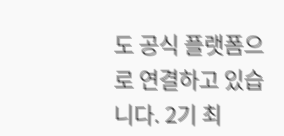도 공식 플랫폼으로 연결하고 있습니다. 2기 최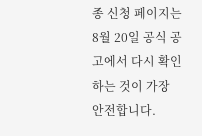종 신청 페이지는 8월 20일 공식 공고에서 다시 확인하는 것이 가장 안전합니다.